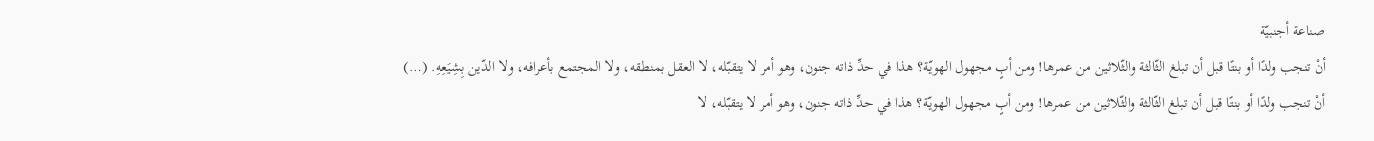صناعة أجنبيّة
أنْ تنجب ولدًا أو بنتًا قبل أن تبلغ الثّالثة والثّلاثين من عمرها! ومن أبٍ مجهول الهويّة؟ هذا في حدِّ ذاته جنون، وهو أمر لا يتقبّله، لا العقل بمنطقه، ولا المجتمع بأعرافه، ولا الدّين بِشِيَعِهِ. (…)
أنْ تنجب ولدًا أو بنتًا قبل أن تبلغ الثّالثة والثّلاثين من عمرها! ومن أبٍ مجهول الهويّة؟ هذا في حدِّ ذاته جنون، وهو أمر لا يتقبّله، لا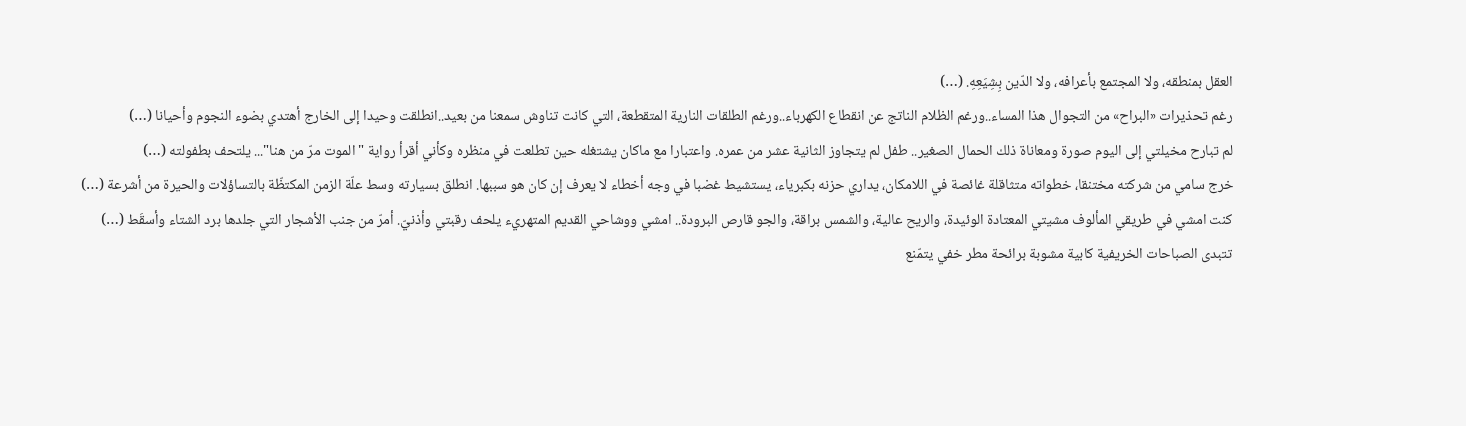العقل بمنطقه، ولا المجتمع بأعرافه، ولا الدّين بِشِيَعِهِ. (…)
رغم تحذيرات «البراح» من التجوال هذا المساء..ورغم الظلام الناتج عن انقطاع الكهرباء..ورغم الطلقات النارية المتقطعة، التي كانت تناوش سمعنا من بعيد..انطلقت وحيدا إلى الخارج أهتدي بضوء النجوم وأحيانا (…)
لم تبارح مخيلتي إلى اليوم صورة ومعاناة ذلك الحمال الصغير.. طفل لم يتجاوز الثانية عشر من عمره. واعتبارا مع ماكان يشتغله حين تطلعت في منظره وكأني أقرأ رواية "الموت مرّ من هنا"... يلتحف بطفولته (…)
خرج سامي من شركته مختنقا، خطواته متثاقلة غائصة في اللامكان، يداري حزنه بكبرياء، يستشيط غضبا في وجه أخطاء لا يعرف إن كان هو سببها. انطلق بسيارته وسط علّة الزمن المكتظّة بالتساؤلات والحيرة من أشرعة (…)
كنت امشي في طريقي المألوف مشيتي المعتادة الوئيدة، والريح عالية، والشمس براقة، والجو قارص البرودة.. امشي ووشاحي القديم المتهريء يلحف رقبتي وأذنيّ. أمرّ من جنب الأشجار التي جلدها برد الشتاء وأسقَط (…)
تتبدى الصباحات الخريفية كابية مشوبة برائحة مطر خفي يتمّنع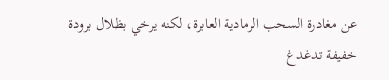عن مغادرة السحب الرمادية العابرة، لكنه يرخي بظلال برودة خفيفة تدغدغ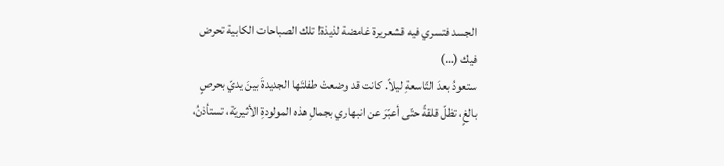الجسد فتسري فيه قشعريرة غامضة لذيذة! تلك الصباحات الكابية تحرض فيك (…)
ستعودُ بعدَ التّاسعةِ ليلاً. كانت قد وضعتْ طفلتَها الجديدةَ بينَ يديّ بحرصٍ بالغٍ، تظلّ قلقةً حتّى أعبّرَ عن انبهاري بجمالِ هذه المولودةِ الأثيريّة، تستأذنُ،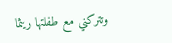وتتركني مع طفلتها ريثما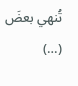تُنهي بعضَ (…)